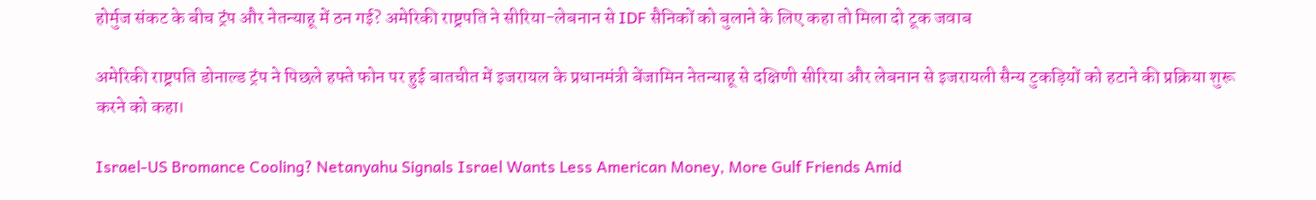होर्मुज संकट के बीच ट्रंप और नेतन्याहू में ठन गई? अमेरिकी राष्ट्रपति ने सीरिया-लेबनान से IDF सैनिकों को बुलाने के लिए कहा तो मिला दो टूक जवाब

अमेरिकी राष्ट्रपति डोनाल्ड ट्रंप ने पिछले हफ्ते फोन पर हुई बातचीत में इजरायल के प्रधानमंत्री बेंजामिन नेतन्याहू से दक्षिणी सीरिया और लेबनान से इजरायली सैन्य टुकड़ियों को हटाने की प्रक्रिया शुरू करने को कहा।

Israel-US Bromance Cooling? Netanyahu Signals Israel Wants Less American Money, More Gulf Friends Amid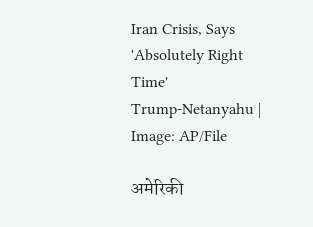Iran Crisis, Says 'Absolutely Right Time'
Trump-Netanyahu | Image: AP/File

अमेरिकी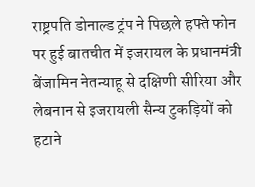राष्ट्रपति डोनाल्ड ट्रंप ने पिछले हफ्ते फोन पर हुई बातचीत में इजरायल के प्रधानमंत्री बेंजामिन नेतन्याहू से दक्षिणी सीरिया और लेबनान से इजरायली सैन्य टुकड़ियों को हटाने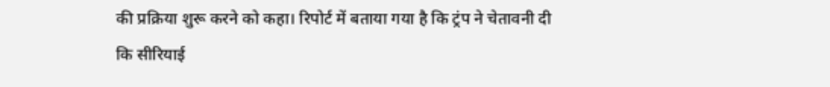की प्रक्रिया शुरू करने को कहा। रिपोर्ट में बताया गया है कि ट्रंप ने चेतावनी दी कि सीरियाई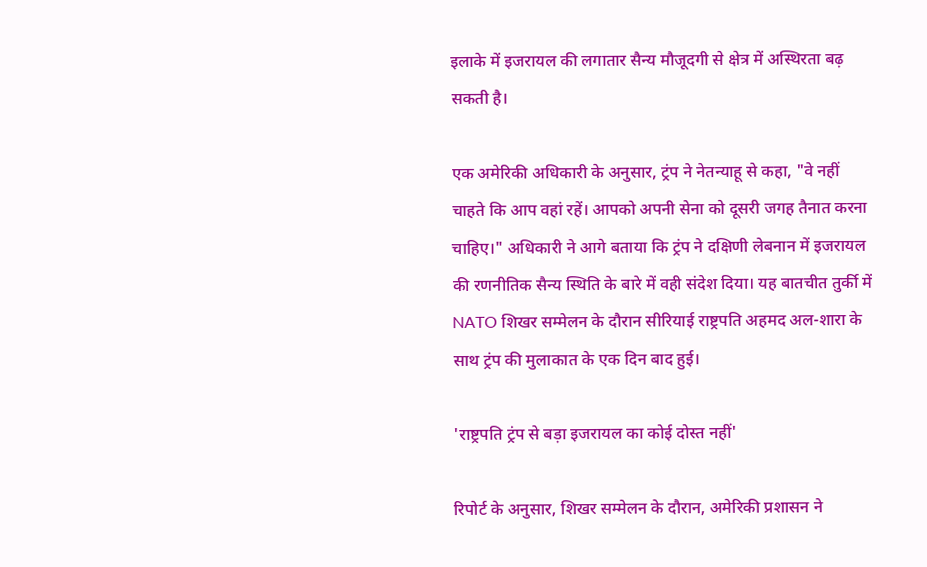इलाके में इजरायल की लगातार सैन्य मौजूदगी से क्षेत्र में अस्थिरता बढ़ सकती है।

एक अमेरिकी अधिकारी के अनुसार, ट्रंप ने नेतन्याहू से कहा, "वे नहीं चाहते कि आप वहां रहें। आपको अपनी सेना को दूसरी जगह तैनात करना चाहिए।" अधिकारी ने आगे बताया कि ट्रंप ने दक्षिणी लेबनान में इजरायल की रणनीतिक सैन्य स्थिति के बारे में वही संदेश दिया। यह बातचीत तुर्की में NATO शिखर सम्मेलन के दौरान सीरियाई राष्ट्रपति अहमद अल-शारा के साथ ट्रंप की मुलाकात के एक दिन बाद हुई।

'राष्ट्रपति ट्रंप से बड़ा इजरायल का कोई दोस्त नहीं'

रिपोर्ट के अनुसार, शिखर सम्मेलन के दौरान, अमेरिकी प्रशासन ने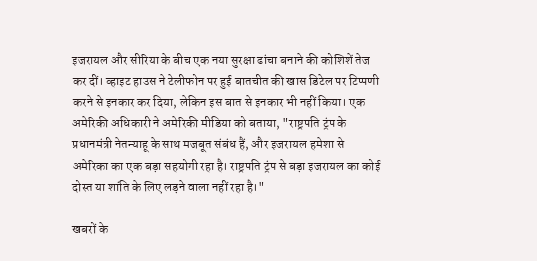इजरायल और सीरिया के बीच एक नया सुरक्षा ढांचा बनाने की कोशिशें तेज कर दीं। व्हाइट हाउस ने टेलीफोन पर हुई बातचीत की खास डिटेल पर टिप्पणी करने से इनकार कर दिया, लेकिन इस बात से इनकार भी नहीं किया। एक अमेरिकी अधिकारी ने अमेरिकी मीडिया को बताया, "राष्ट्रपति ट्रंप के प्रधानमंत्री नेतन्याहू के साथ मजबूत संबंध हैं, और इजरायल हमेशा से अमेरिका का एक बड़ा सहयोगी रहा है। राष्ट्रपति ट्रंप से बड़ा इजरायल का कोई दोस्त या शांति के लिए लड़ने वाला नहीं रहा है।"

खबरों के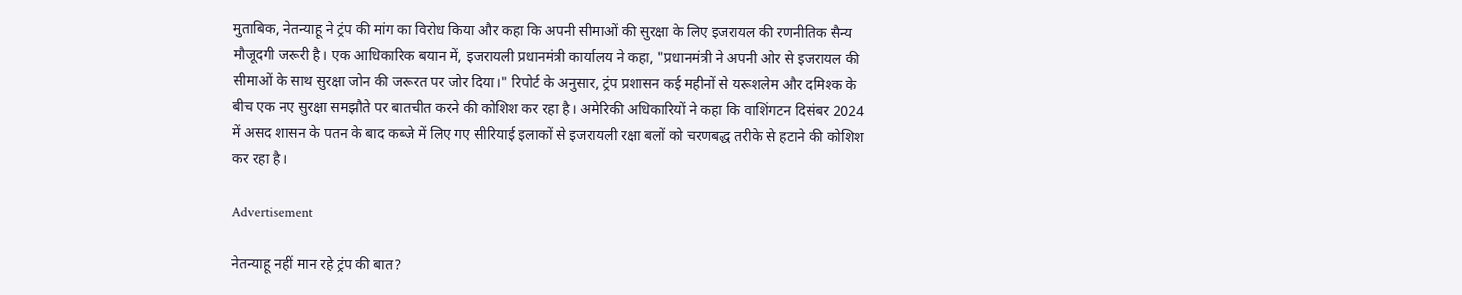मुताबिक, नेतन्याहू ने ट्रंप की मांग का विरोध किया और कहा कि अपनी सीमाओं की सुरक्षा के लिए इजरायल की रणनीतिक सैन्य मौजूदगी जरूरी है। एक आधिकारिक बयान में, इजरायली प्रधानमंत्री कार्यालय ने कहा, "प्रधानमंत्री ने अपनी ओर से इजरायल की सीमाओं के साथ सुरक्षा जोन की जरूरत पर जोर दिया।" रिपोर्ट के अनुसार, ट्रंप प्रशासन कई महीनों से यरूशलेम और दमिश्क के बीच एक नए सुरक्षा समझौते पर बातचीत करने की कोशिश कर रहा है। अमेरिकी अधिकारियों ने कहा कि वाशिंगटन दिसंबर 2024 में असद शासन के पतन के बाद कब्जे में लिए गए सीरियाई इलाकों से इजरायली रक्षा बलों को चरणबद्ध तरीके से हटाने की कोशिश कर रहा है।

Advertisement

नेतन्याहू नहीं मान रहे ट्रंप की बात?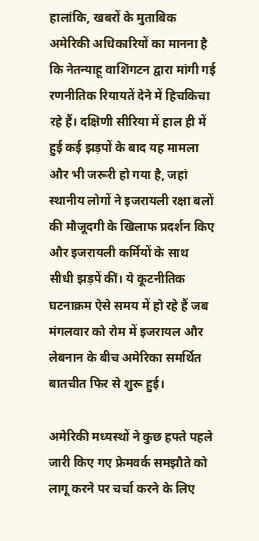हालांकि, खबरों के मुताबिक अमेरिकी अधिकारियों का मानना है कि नेतन्याहू वाशिंगटन द्वारा मांगी गई रणनीतिक रियायतें देने में हिचकिचा रहे हैं। दक्षिणी सीरिया में हाल ही में हुई कई झड़पों के बाद यह मामला और भी जरूरी हो गया है, जहां स्थानीय लोगों ने इजरायली रक्षा बलों की मौजूदगी के खिलाफ प्रदर्शन किए और इजरायली कर्मियों के साथ सीधी झड़पें कीं। ये कूटनीतिक घटनाक्रम ऐसे समय में हो रहे हैं जब मंगलवार को रोम में इजरायल और लेबनान के बीच अमेरिका समर्थित बातचीत फिर से शुरू हुई।

अमेरिकी मध्यस्थों ने कुछ हफ्ते पहले जारी किए गए फ्रेमवर्क समझौते को लागू करने पर चर्चा करने के लिए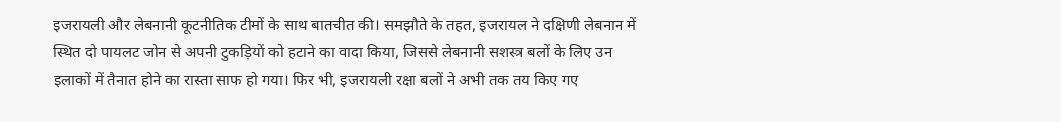इजरायली और लेबनानी कूटनीतिक टीमों के साथ बातचीत की। समझौते के तहत, इजरायल ने दक्षिणी लेबनान में स्थित दो पायलट जोन से अपनी टुकड़ियों को हटाने का वादा किया, जिससे लेबनानी सशस्त्र बलों के लिए उन इलाकों में तैनात होने का रास्ता साफ हो गया। फिर भी, इजरायली रक्षा बलों ने अभी तक तय किए गए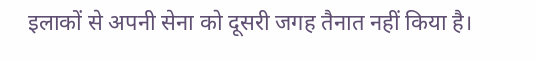इलाकों से अपनी सेना को दूसरी जगह तैनात नहीं किया है।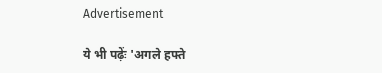Advertisement

ये भी पढ़ेंः 'अगले हफ्ते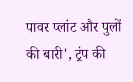पावर प्लांट और पुलों की बारी', ट्रंप की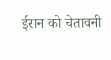ईरान को चेतावनी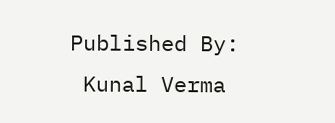Published By:
 Kunal Verma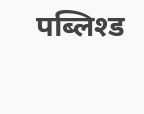पब्लिश्ड